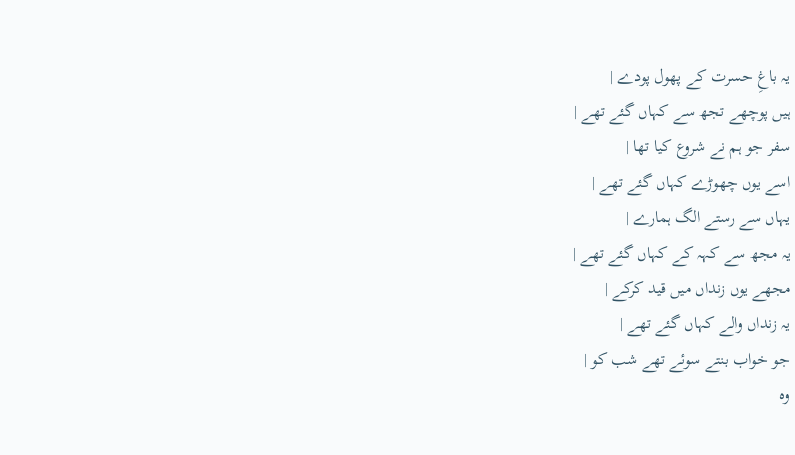یہ باغِ حسرت کے پھول پودے |
ہیں پوچھے تجھ سے کہاں گئے تھے |
سفر جو ہم نے شروع کیا تھا |
اسے یوں چھوڑے کہاں گئے تھے |
یہاں سے رستے الگ ہمارے |
یہ مجھ سے کہہ کے کہاں گئے تھے |
مجھے یوں زنداں میں قید کرکے |
یہ زنداں والے کہاں گئے تھے |
جو خواب بنتے سوئے تھے شب کو |
وہ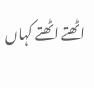اٹھتے اٹھتے کہاں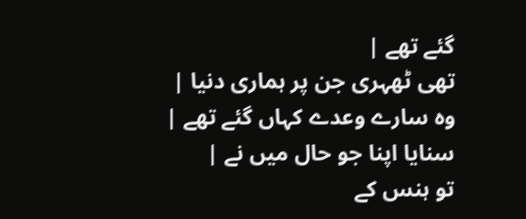گئے تھے |
تھی ٹھہری جن پر ہماری دنیا |
وہ سارے وعدے کہاں گئے تھے |
سنایا اپنا جو حال میں نے |
تو ہنس کے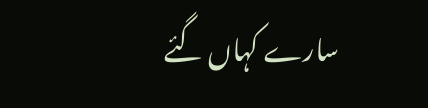سارے کہاں گئے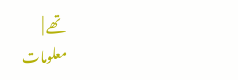تھے |
معلومات